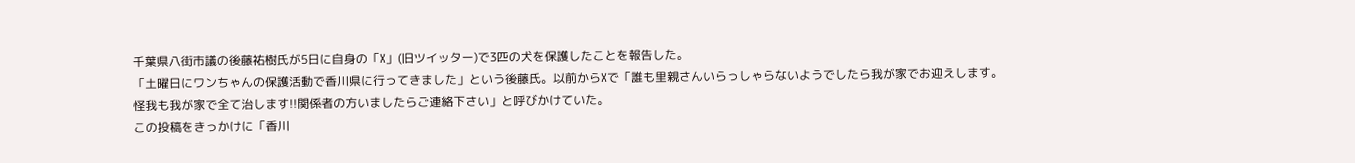千葉県八街市議の後藤祐樹氏が5日に自身の「X」(旧ツイッター)で3匹の犬を保護したことを報告した。
「土曜日にワンちゃんの保護活動で香川県に行ってきました」という後藤氏。以前からXで「誰も里親さんいらっしゃらないようでしたら我が家でお迎えします。怪我も我が家で全て治します!!関係者の方いましたらご連絡下さい」と呼びかけていた。
この投稿をきっかけに「香川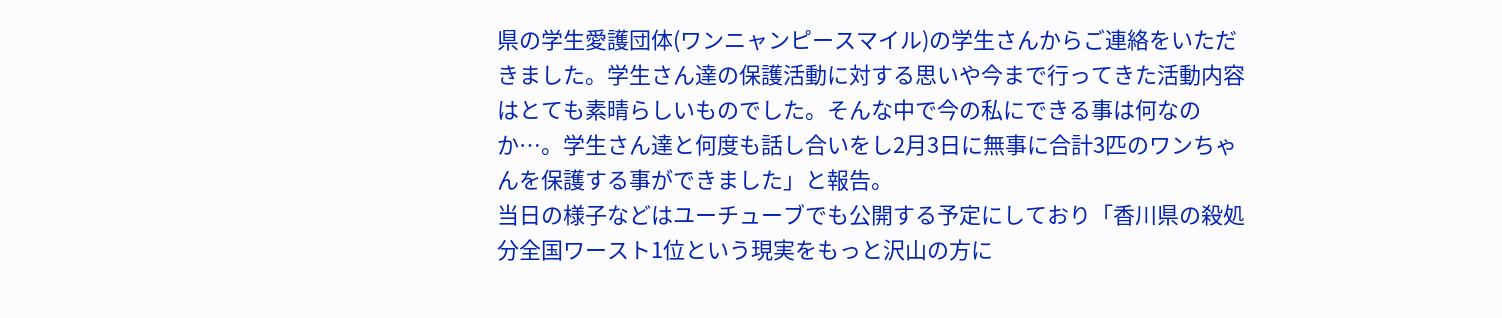県の学生愛護団体(ワンニャンピースマイル)の学生さんからご連絡をいただきました。学生さん達の保護活動に対する思いや今まで行ってきた活動内容はとても素晴らしいものでした。そんな中で今の私にできる事は何なのか…。学生さん達と何度も話し合いをし2月3日に無事に合計3匹のワンちゃんを保護する事ができました」と報告。
当日の様子などはユーチューブでも公開する予定にしており「香川県の殺処分全国ワースト1位という現実をもっと沢山の方に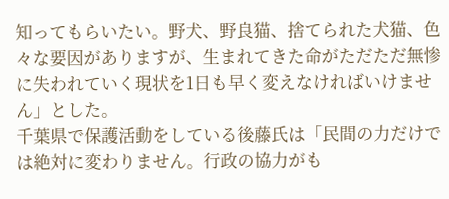知ってもらいたい。野犬、野良猫、捨てられた犬猫、色々な要因がありますが、生まれてきた命がただただ無惨に失われていく現状を1日も早く変えなければいけません」とした。
千葉県で保護活動をしている後藤氏は「民間の力だけでは絶対に変わりません。行政の協力がも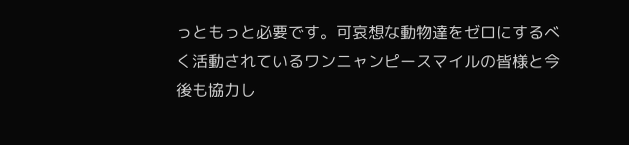っともっと必要です。可哀想な動物達をゼロにするべく活動されているワンニャンピースマイルの皆様と今後も協力し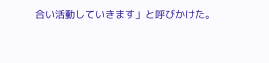合い活動していきます」と呼びかけた。